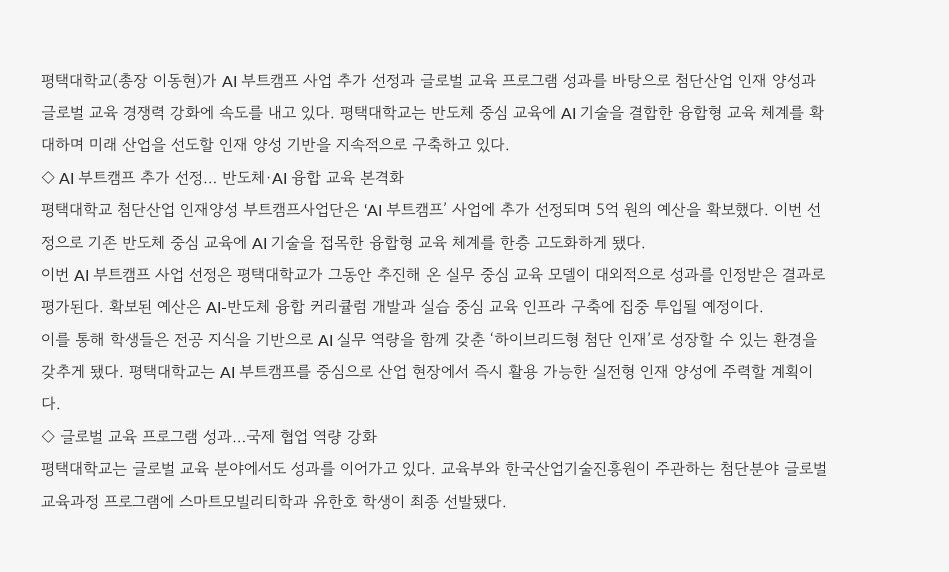평택대학교(총장 이동현)가 AI 부트캠프 사업 추가 선정과 글로벌 교육 프로그램 성과를 바탕으로 첨단산업 인재 양성과 글로벌 교육 경쟁력 강화에 속도를 내고 있다. 평택대학교는 반도체 중심 교육에 AI 기술을 결합한 융합형 교육 체계를 확대하며 미래 산업을 선도할 인재 양성 기반을 지속적으로 구축하고 있다.
◇ AI 부트캠프 추가 선정… 반도체·AI 융합 교육 본격화
평택대학교 첨단산업 인재양성 부트캠프사업단은 ‘AI 부트캠프’ 사업에 추가 선정되며 5억 원의 예산을 확보했다. 이번 선정으로 기존 반도체 중심 교육에 AI 기술을 접목한 융합형 교육 체계를 한층 고도화하게 됐다.
이번 AI 부트캠프 사업 선정은 평택대학교가 그동안 추진해 온 실무 중심 교육 모델이 대외적으로 성과를 인정받은 결과로 평가된다. 확보된 예산은 AI-반도체 융합 커리큘럼 개발과 실습 중심 교육 인프라 구축에 집중 투입될 예정이다.
이를 통해 학생들은 전공 지식을 기반으로 AI 실무 역량을 함께 갖춘 ‘하이브리드형 첨단 인재’로 성장할 수 있는 환경을 갖추게 됐다. 평택대학교는 AI 부트캠프를 중심으로 산업 현장에서 즉시 활용 가능한 실전형 인재 양성에 주력할 계획이다.
◇ 글로벌 교육 프로그램 성과…국제 협업 역량 강화
평택대학교는 글로벌 교육 분야에서도 성과를 이어가고 있다. 교육부와 한국산업기술진흥원이 주관하는 첨단분야 글로벌 교육과정 프로그램에 스마트모빌리티학과 유한호 학생이 최종 선발됐다.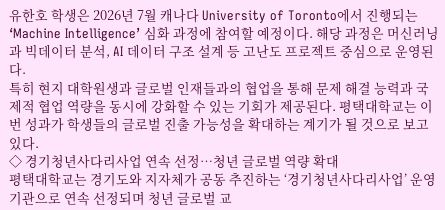유한호 학생은 2026년 7월 캐나다 University of Toronto에서 진행되는 ‘Machine Intelligence’ 심화 과정에 참여할 예정이다. 해당 과정은 머신러닝과 빅데이터 분석, AI 데이터 구조 설계 등 고난도 프로젝트 중심으로 운영된다.
특히 현지 대학원생과 글로벌 인재들과의 협업을 통해 문제 해결 능력과 국제적 협업 역량을 동시에 강화할 수 있는 기회가 제공된다. 평택대학교는 이번 성과가 학생들의 글로벌 진출 가능성을 확대하는 계기가 될 것으로 보고 있다.
◇ 경기청년사다리사업 연속 선정…청년 글로벌 역량 확대
평택대학교는 경기도와 지자체가 공동 추진하는 ‘경기청년사다리사업’ 운영기관으로 연속 선정되며 청년 글로벌 교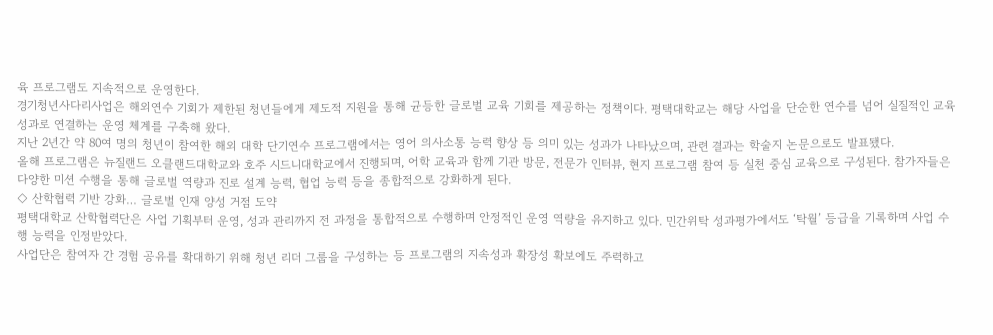육 프로그램도 지속적으로 운영한다.
경기청년사다리사업은 해외연수 기회가 제한된 청년들에게 제도적 지원을 통해 균등한 글로벌 교육 기회를 제공하는 정책이다. 평택대학교는 해당 사업을 단순한 연수를 넘어 실질적인 교육 성과로 연결하는 운영 체계를 구축해 왔다.
지난 2년간 약 80여 명의 청년이 참여한 해외 대학 단기연수 프로그램에서는 영어 의사소통 능력 향상 등 의미 있는 성과가 나타났으며, 관련 결과는 학술지 논문으로도 발표됐다.
올해 프로그램은 뉴질랜드 오클랜드대학교와 호주 시드니대학교에서 진행되며, 어학 교육과 함께 기관 방문, 전문가 인터뷰, 현지 프로그램 참여 등 실천 중심 교육으로 구성된다. 참가자들은 다양한 미션 수행을 통해 글로벌 역량과 진로 설계 능력, 협업 능력 등을 종합적으로 강화하게 된다.
◇ 산학협력 기반 강화… 글로벌 인재 양성 거점 도약
평택대학교 산학협력단은 사업 기획부터 운영, 성과 관리까지 전 과정을 통합적으로 수행하며 안정적인 운영 역량을 유지하고 있다. 민간위탁 성과평가에서도 ‘탁월’ 등급을 기록하며 사업 수행 능력을 인정받았다.
사업단은 참여자 간 경험 공유를 확대하기 위해 청년 리더 그룹을 구성하는 등 프로그램의 지속성과 확장성 확보에도 주력하고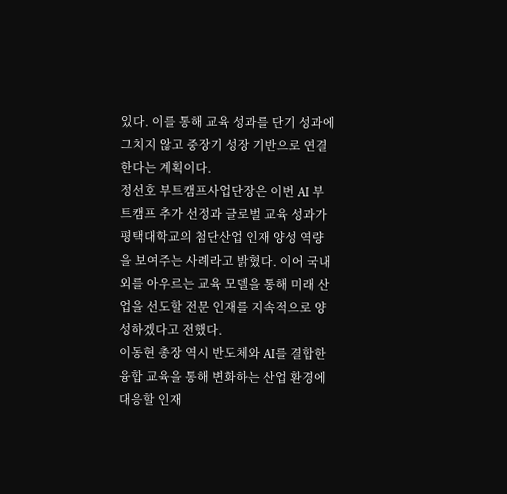있다. 이를 통해 교육 성과를 단기 성과에 그치지 않고 중장기 성장 기반으로 연결한다는 계획이다.
정선호 부트캠프사업단장은 이번 AI 부트캠프 추가 선정과 글로벌 교육 성과가 평택대학교의 첨단산업 인재 양성 역량을 보여주는 사례라고 밝혔다. 이어 국내외를 아우르는 교육 모델을 통해 미래 산업을 선도할 전문 인재를 지속적으로 양성하겠다고 전했다.
이동현 총장 역시 반도체와 AI를 결합한 융합 교육을 통해 변화하는 산업 환경에 대응할 인재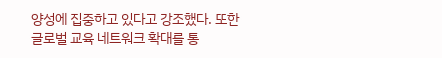양성에 집중하고 있다고 강조했다. 또한 글로벌 교육 네트워크 확대를 통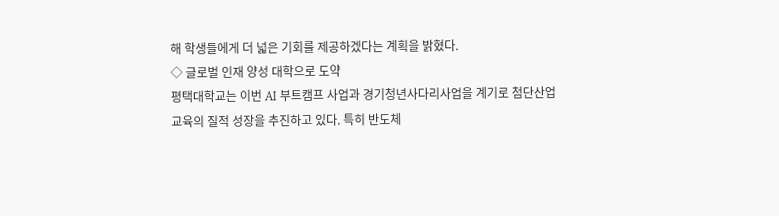해 학생들에게 더 넓은 기회를 제공하겠다는 계획을 밝혔다.
◇ 글로벌 인재 양성 대학으로 도약
평택대학교는 이번 AI 부트캠프 사업과 경기청년사다리사업을 계기로 첨단산업 교육의 질적 성장을 추진하고 있다. 특히 반도체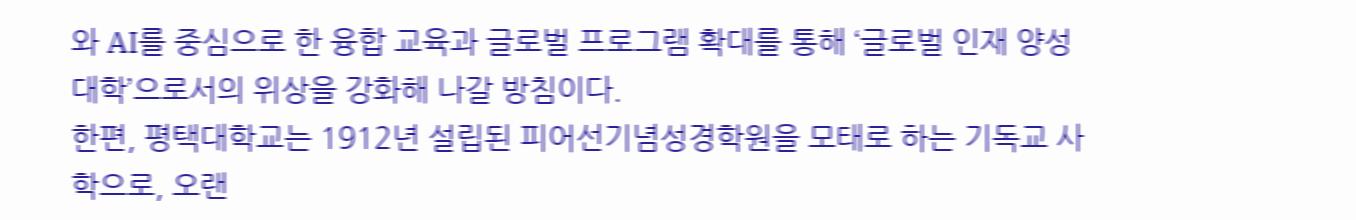와 AI를 중심으로 한 융합 교육과 글로벌 프로그램 확대를 통해 ‘글로벌 인재 양성 대학’으로서의 위상을 강화해 나갈 방침이다.
한편, 평택대학교는 1912년 설립된 피어선기념성경학원을 모태로 하는 기독교 사학으로, 오랜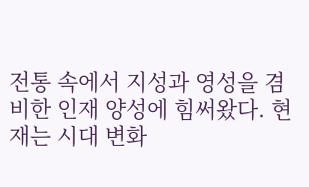전통 속에서 지성과 영성을 겸비한 인재 양성에 힘써왔다. 현재는 시대 변화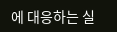에 대응하는 실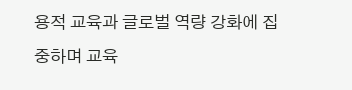용적 교육과 글로벌 역량 강화에 집중하며 교육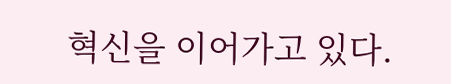혁신을 이어가고 있다.